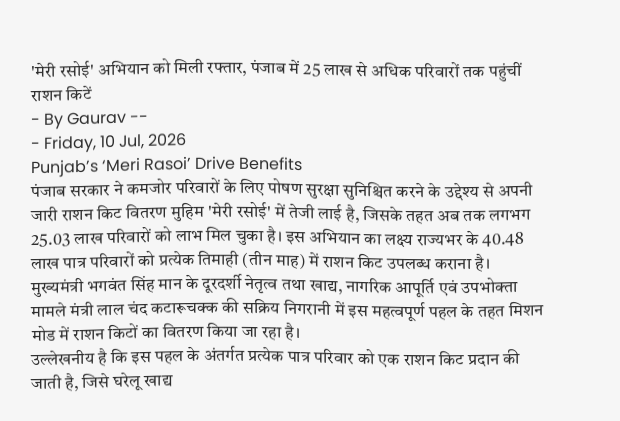'मेरी रसोई' अभियान को मिली रफ्तार, पंजाब में 25 लाख से अधिक परिवारों तक पहुंचीं राशन किटें
- By Gaurav --
- Friday, 10 Jul, 2026
Punjab’s ‘Meri Rasoi’ Drive Benefits
पंजाब सरकार ने कमजोर परिवारों के लिए पोषण सुरक्षा सुनिश्चित करने के उद्देश्य से अपनी जारी राशन किट वितरण मुहिम 'मेरी रसोई' में तेजी लाई है, जिसके तहत अब तक लगभग 25.03 लाख परिवारों को लाभ मिल चुका है। इस अभियान का लक्ष्य राज्यभर के 40.48 लाख पात्र परिवारों को प्रत्येक तिमाही (तीन माह) में राशन किट उपलब्ध कराना है।
मुख्यमंत्री भगवंत सिंह मान के दूरदर्शी नेतृत्व तथा खाद्य, नागरिक आपूर्ति एवं उपभोक्ता मामले मंत्री लाल चंद कटारूचक्क की सक्रिय निगरानी में इस महत्वपूर्ण पहल के तहत मिशन मोड में राशन किटों का वितरण किया जा रहा है।
उल्लेखनीय है कि इस पहल के अंतर्गत प्रत्येक पात्र परिवार को एक राशन किट प्रदान की जाती है, जिसे घरेलू खाद्य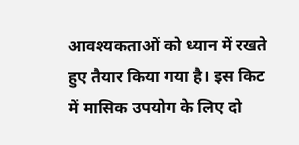आवश्यकताओं को ध्यान में रखते हुए तैयार किया गया है। इस किट में मासिक उपयोग के लिए दो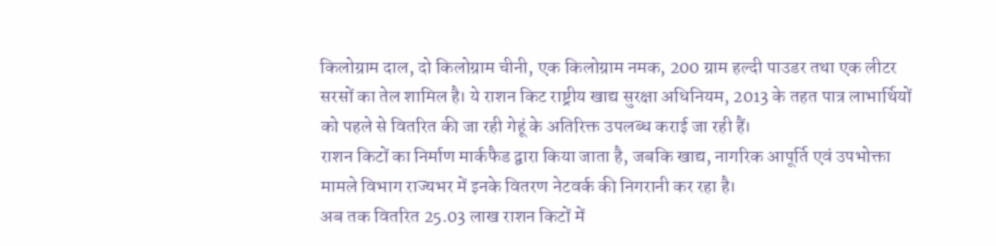किलोग्राम दाल, दो किलोग्राम चीनी, एक किलोग्राम नमक, 200 ग्राम हल्दी पाउडर तथा एक लीटर सरसों का तेल शामिल है। ये राशन किट राष्ट्रीय खाद्य सुरक्षा अधिनियम, 2013 के तहत पात्र लाभार्थियों को पहले से वितरित की जा रही गेहूं के अतिरिक्त उपलब्ध कराई जा रही हैं।
राशन किटों का निर्माण मार्कफैड द्वारा किया जाता है, जबकि खाद्य, नागरिक आपूर्ति एवं उपभोक्ता मामले विभाग राज्यभर में इनके वितरण नेटवर्क की निगरानी कर रहा है।
अब तक वितरित 25.03 लाख राशन किटों में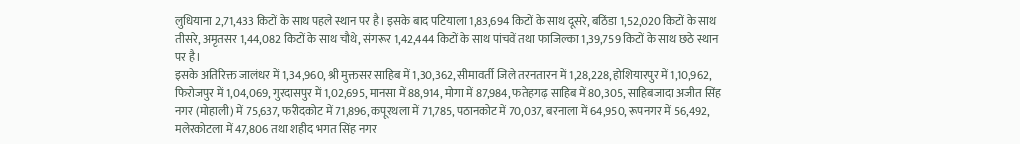लुधियाना 2,71,433 किटों के साथ पहले स्थान पर है। इसके बाद पटियाला 1,83,694 किटों के साथ दूसरे, बठिंडा 1,52,020 किटों के साथ तीसरे, अमृतसर 1,44,082 किटों के साथ चौथे, संगरूर 1,42,444 किटों के साथ पांचवें तथा फाजिल्का 1,39,759 किटों के साथ छठे स्थान पर है।
इसके अतिरिक्त जालंधर में 1,34,960, श्री मुक्तसर साहिब में 1,30,362, सीमावर्ती जिले तरनतारन में 1,28,228, होशियारपुर में 1,10,962, फिरोजपुर में 1,04,069, गुरदासपुर में 1,02,695, मानसा में 88,914, मोगा में 87,984, फतेहगढ़ साहिब में 80,305, साहिबजादा अजीत सिंह नगर (मोहाली) में 75,637, फरीदकोट में 71,896, कपूरथला में 71,785, पठानकोट में 70,037, बरनाला में 64,950, रूपनगर में 56,492, मलेरकोटला में 47,806 तथा शहीद भगत सिंह नगर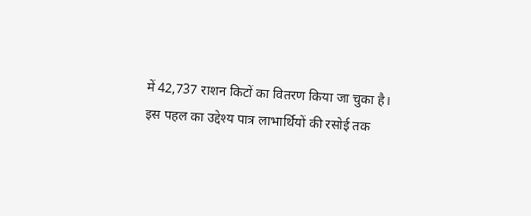में 42,737 राशन किटों का वितरण किया जा चुका है।
इस पहल का उद्देश्य पात्र लाभार्थियों की रसोई तक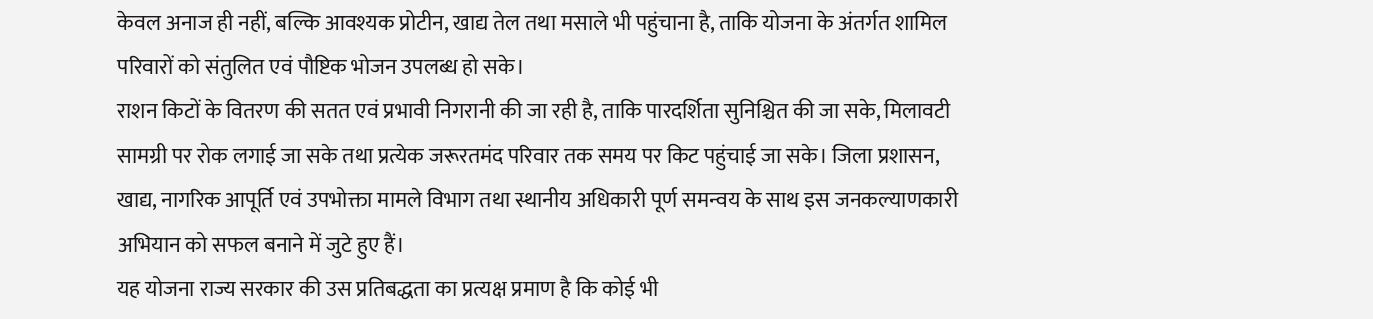केवल अनाज ही नहीं, बल्कि आवश्यक प्रोटीन, खाद्य तेल तथा मसाले भी पहुंचाना है, ताकि योजना के अंतर्गत शामिल परिवारों को संतुलित एवं पौष्टिक भोजन उपलब्ध हो सके।
राशन किटों के वितरण की सतत एवं प्रभावी निगरानी की जा रही है, ताकि पारदर्शिता सुनिश्चित की जा सके, मिलावटी सामग्री पर रोक लगाई जा सके तथा प्रत्येक जरूरतमंद परिवार तक समय पर किट पहुंचाई जा सके। जिला प्रशासन, खाद्य, नागरिक आपूर्ति एवं उपभोक्ता मामले विभाग तथा स्थानीय अधिकारी पूर्ण समन्वय के साथ इस जनकल्याणकारी अभियान को सफल बनाने में जुटे हुए हैं।
यह योजना राज्य सरकार की उस प्रतिबद्धता का प्रत्यक्ष प्रमाण है कि कोई भी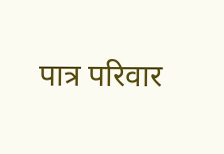पात्र परिवार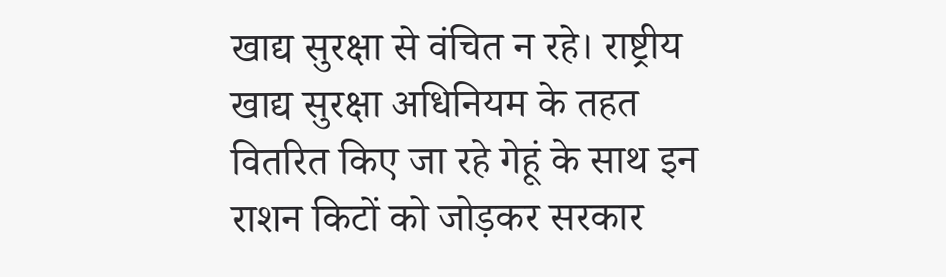खाद्य सुरक्षा से वंचित न रहे। राष्ट्रीय खाद्य सुरक्षा अधिनियम के तहत वितरित किए जा रहे गेहूं के साथ इन राशन किटों को जोड़कर सरकार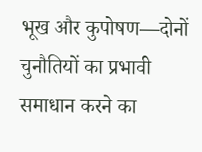भूख और कुपोषण—दोनों चुनौतियों का प्रभावी समाधान करने का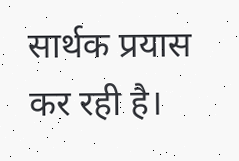सार्थक प्रयास कर रही है।